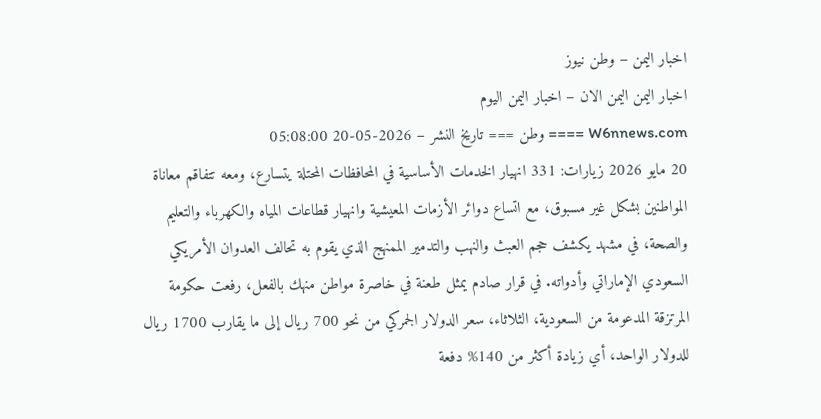اخبار اليمن – وطن نيوز
اخبار اليمن اليمن الان – اخبار اليمن اليوم
W6nnews.com ==== وطن === تاريخ النشر – 2026-05-20 05:08:00
20 مايو 2026 زيارات: 331 انهيار الخدمات الأساسية في المحافظات المحتلة يتسارع، ومعه تتفاقم معاناة المواطنين بشكل غير مسبوق، مع اتساع دوائر الأزمات المعيشية وانهيار قطاعات المياه والكهرباء والتعليم والصحة، في مشهد يكشف حجم العبث والنهب والتدمير الممنهج الذي يقوم به تحالف العدوان الأمريكي السعودي الإماراتي وأدواته. في قرار صادم يمثل طعنة في خاصرة مواطن منهك بالفعل، رفعت حكومة المرتزقة المدعومة من السعودية، الثلاثاء، سعر الدولار الجمركي من نحو 700 ريال إلى ما يقارب 1700 ريال للدولار الواحد، أي زيادة أكثر من 140% دفعة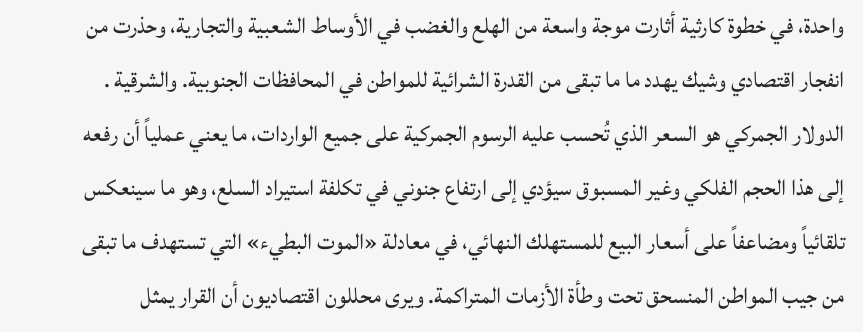واحدة، في خطوة كارثية أثارت موجة واسعة من الهلع والغضب في الأوساط الشعبية والتجارية، وحذرت من انفجار اقتصادي وشيك يهدد ما ما تبقى من القدرة الشرائية للمواطن في المحافظات الجنوبية. والشرقية . الدولار الجمركي هو السعر الذي تُحسب عليه الرسوم الجمركية على جميع الواردات، ما يعني عملياً أن رفعه إلى هذا الحجم الفلكي وغير المسبوق سيؤدي إلى ارتفاع جنوني في تكلفة استيراد السلع، وهو ما سينعكس تلقائياً ومضاعفاً على أسعار البيع للمستهلك النهائي، في معادلة «الموت البطيء» التي تستهدف ما تبقى من جيب المواطن المنسحق تحت وطأة الأزمات المتراكمة. ويرى محللون اقتصاديون أن القرار يمثل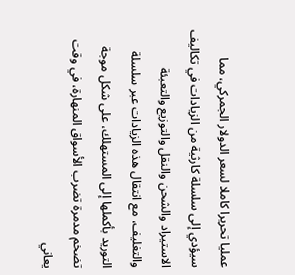عمليا تحريرا كاملا لسعر الدولار الجمركي، مما سيؤدي إلى سلسلة كارثية من الزيادات في تكاليف الاستيراد والشحن والنقل والتوزيع والتعبئة والتغليف، مع انتقال هذه الزيادات عبر سلسلة التوريد بأكملها إلى المستهلك، على شكل موجة تضخم مدمرة تضرب الأسواق المنهارة، في وقت يعاني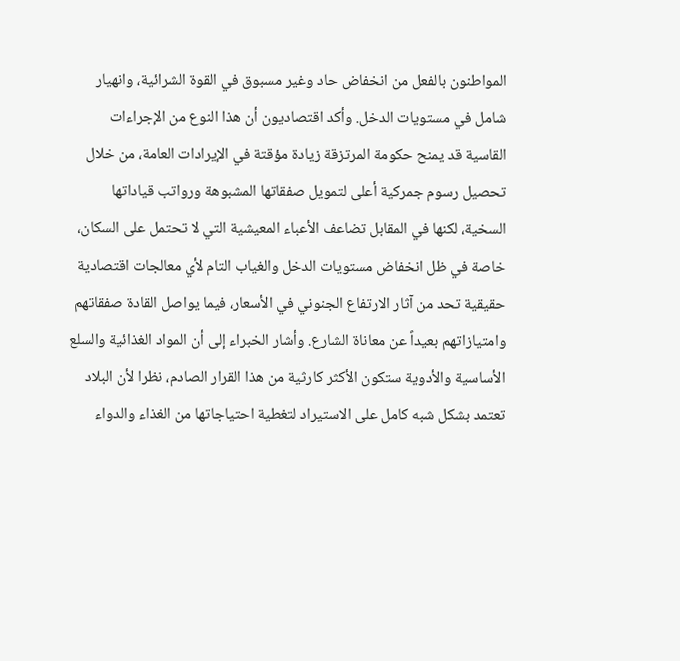المواطنون بالفعل من انخفاض حاد وغير مسبوق في القوة الشرائية، وانهيار شامل في مستويات الدخل. وأكد اقتصاديون أن هذا النوع من الإجراءات القاسية قد يمنح حكومة المرتزقة زيادة مؤقتة في الإيرادات العامة، من خلال تحصيل رسوم جمركية أعلى لتمويل صفقاتها المشبوهة ورواتب قياداتها السخية، لكنها في المقابل تضاعف الأعباء المعيشية التي لا تحتمل على السكان، خاصة في ظل انخفاض مستويات الدخل والغياب التام لأي معالجات اقتصادية حقيقية تحد من آثار الارتفاع الجنوني في الأسعار، فيما يواصل القادة صفقاتهم وامتيازاتهم بعيداً عن معاناة الشارع. وأشار الخبراء إلى أن المواد الغذائية والسلع الأساسية والأدوية ستكون الأكثر كارثية من هذا القرار الصادم، نظرا لأن البلاد تعتمد بشكل شبه كامل على الاستيراد لتغطية احتياجاتها من الغذاء والدواء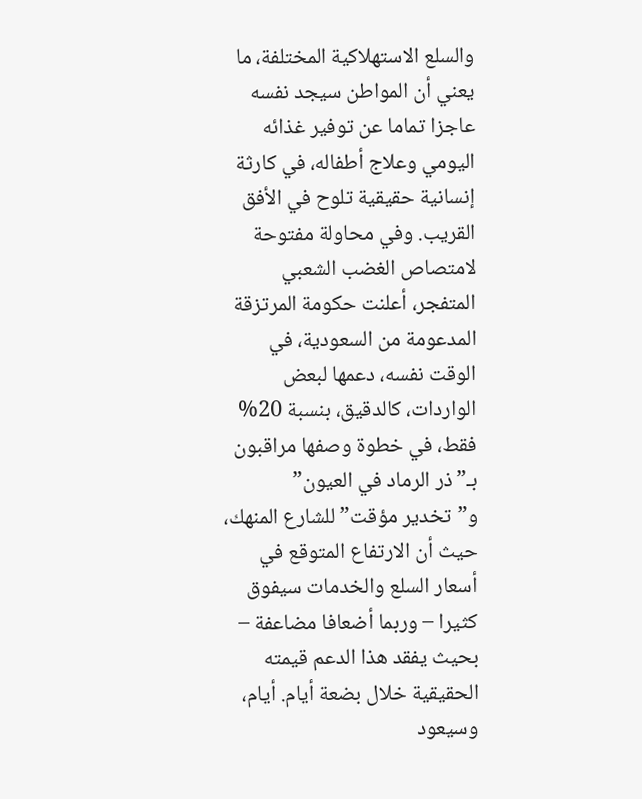والسلع الاستهلاكية المختلفة، ما يعني أن المواطن سيجد نفسه عاجزا تماما عن توفير غذائه اليومي وعلاج أطفاله، في كارثة إنسانية حقيقية تلوح في الأفق القريب. وفي محاولة مفتوحة لامتصاص الغضب الشعبي المتفجر، أعلنت حكومة المرتزقة المدعومة من السعودية، في الوقت نفسه، دعمها لبعض الواردات، كالدقيق، بنسبة 20% فقط، في خطوة وصفها مراقبون بـ”ذر الرماد في العيون” و”تخدير مؤقت” للشارع المنهك، حيث أن الارتفاع المتوقع في أسعار السلع والخدمات سيفوق كثيرا – وربما أضعافا مضاعفة – بحيث يفقد هذا الدعم قيمته الحقيقية خلال بضعة أيام. أيام، وسيعود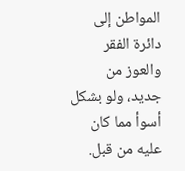المواطن إلى دائرة الفقر والعوز من جديد، ولو بشكل أسوأ مما كان عليه من قبل.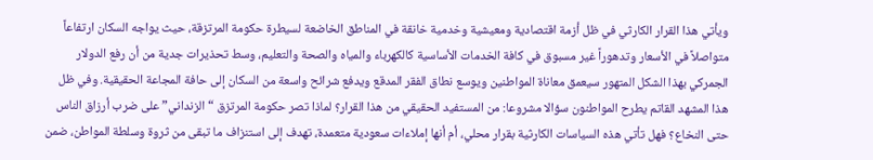ويأتي هذا القرار الكارثي في ظل أزمة اقتصادية ومعيشية وخدمية خانقة في المناطق الخاضعة لسيطرة حكومة المرتزقة، حيث يواجه السكان ارتفاعاً متواصلاً في الأسعار وتدهوراً غير مسبوق في كافة الخدمات الأساسية كالكهرباء والمياه والصحة والتعليم، وسط تحذيرات جدية من أن رفع الدولار الجمركي بهذا الشكل المتهور سيعمق معاناة المواطنين ويوسع نطاق الفقر المدقع ويدفع شرائح واسعة من السكان إلى حافة المجاعة الحقيقية. وفي ظل هذا المشهد القاتم يطرح المواطنون سؤالا مشروعا: من المستفيد الحقيقي من هذا القرار؟ لماذا تصر حكومة المرتزق “الزنداني” على ضرب أرزاق الناس حتى النخاع؟ فهل تأتي هذه السياسات الكارثية بقرار محلي، أم أنها إملاءات سعودية متعمدة، تهدف إلى استنزاف ما تبقى من ثروة وسلطة المواطن، ضمن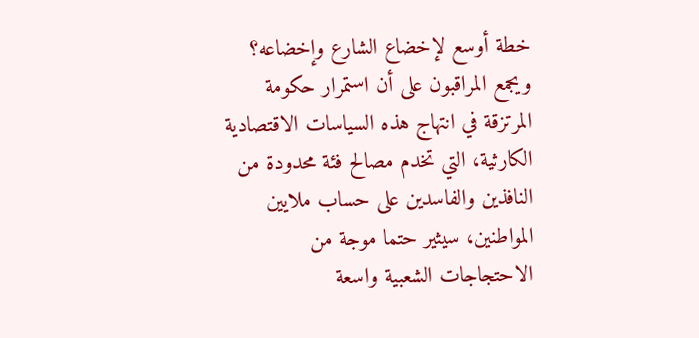خطة أوسع لإخضاع الشارع وإخضاعه؟ ويجمع المراقبون على أن استمرار حكومة المرتزقة في انتهاج هذه السياسات الاقتصادية الكارثية، التي تخدم مصالح فئة محدودة من النافذين والفاسدين على حساب ملايين المواطنين، سيثير حتما موجة من الاحتجاجات الشعبية واسعة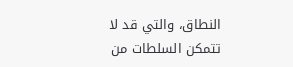النطاق، والتي قد لا تتمكن السلطات من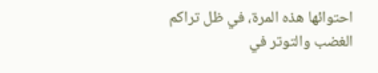احتوائها هذه المرة، في ظل تراكم الغضب والتوتر في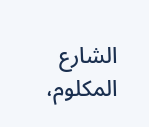الشارع المكلوم،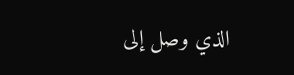الذي وصل إلى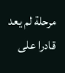مرحلة لم يعد قادرا على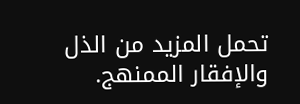تحمل المزيد من الذل والإفقار الممنهج.